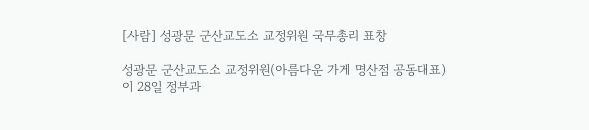[사람] 성광문 군산교도소 교정위원 국무총리 표창

성광문 군산교도소 교정위원(아름다운 가게 명산점 공동대표)이 28일 정부과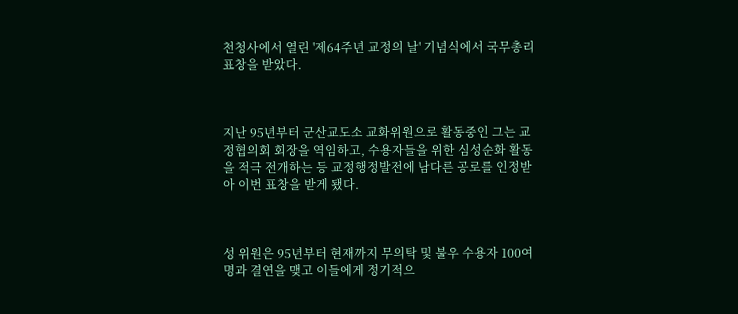천청사에서 열린 '제64주년 교정의 날' 기념식에서 국무총리 표창을 받았다.



지난 95년부터 군산교도소 교화위원으로 활동중인 그는 교정협의회 회장을 역임하고, 수용자들을 위한 심성순화 활동을 적극 전개하는 등 교정행정발전에 남다른 공로를 인정받아 이번 표창을 받게 됐다.



성 위원은 95년부터 현재까지 무의탁 및 불우 수용자 100여명과 결연을 맺고 이들에게 정기적으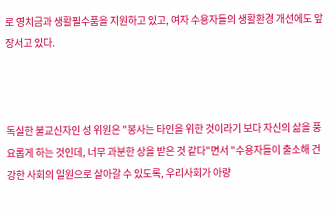로 영치금과 생활필수품을 지원하고 있고, 여자 수용자들의 생활환경 개선에도 앞장서고 있다.



독실한 불교신자인 성 위원은 "봉사는 타인을 위한 것이라기 보다 자신의 삶을 풍요롭게 하는 것인데, 너무 과분한 상을 받은 것 같다"면서 "수용자들이 출소해 건강한 사회의 일원으로 살아갈 수 있도록, 우리사회가 아량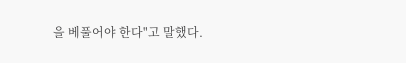을 베풀어야 한다"고 말했다.